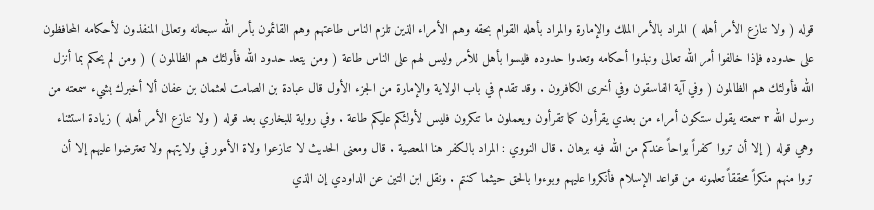قوله ( ولا ننازع الأمر أهله ) المراد بالأمر الملك والإمارة والمراد بأهله القوام بحقه وهم الأمراء الذين تلزم الناس طاعتهم وهم القائمون بأمر الله سبحانه وتعالى المنفذون لأحكامه المحافظون على حدوده فإذا خالفوا أمر الله تعالى ونبذوا أحكامه وتعدوا حدوده فليسوا بأهل للأمر وليس لهم على الناس طاعة ( ومن يتعد حدود الله فأولئك هم الظالمون ) ( ومن لم يحكم بما أنزل الله فأولئك هم الظالمون ( وفي آية الفاسقون وفي أخرى الكافرون . وقد تقدم في باب الولاية والإمارة من الجزء الأول قال عبادة بن الصامت لعثمان بن عفان ألا أخبرك بشيء سمعته من رسول الله r سمعته يقول ستكون أمراء من بعدي يقرأون كما تقرأون ويعملون ما تنكرون فليس لأولئكم عليكم طاعة . وفي رواية للبخاري بعد قوله ( ولا ننازع الأمر أهله ) زيادة استثناء وهي قوله ( إلا أن تروا كفراً بواحاً عندكم من الله فيه برهان . قال النووي : المراد بالكفر هنا المعصية . قال ومعنى الحديث لا تنازعوا ولاة الأمور في ولايتهم ولا تعترضوا عليهم إلا أن تروا منهم منكراً محققاً تعلمونه من قواعد الإسلام فأنكروا عليهم وبوءوا بالحق حيثما كنتم . ونقل ابن التين عن الداودي إن الذي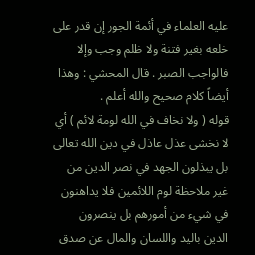عليه العلماء في أئمة الجور إن قدر على خلعه بغير فتنة ولا ظلم وجب وإلا فالواجب الصبر . قال المحشي : وهذا أيضاً كلام صحيح والله أعلم .
قوله ( ولا نخاف في الله لومة لائم ) أي لا نخشى عذل عاذل في دين الله تعالى بل يبذلون الجهد في نصر الدين من غير ملاحظة لوم اللائمين فلا يداهنون في شيء من أمورهم بل ينصرون الدين باليد واللسان والمال عن صدق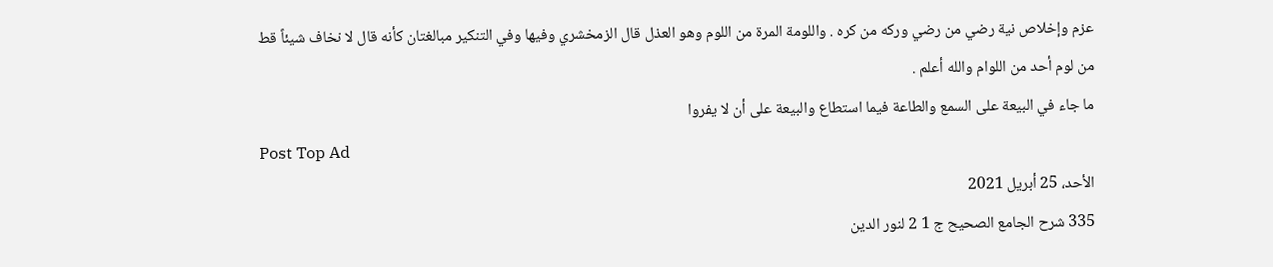عزم وإخلاص نية رضي من رضي وركه من كره . واللومة المرة من اللوم وهو العذل قال الزمخشري وفيها وفي التنكير مبالغتان كأنه قال لا نخاف شيئاً قط من لوم أحد من اللوام والله أعلم .
ما جاء في البيعة على السمع والطاعة فيما استطاع والبيعة على أن لا يفروا
Post Top Ad
الأحد، 25 أبريل 2021
335 شرح الجامع الصحيح ج 1 2 لنور الدين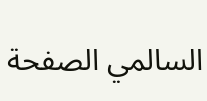السالمي الصفحة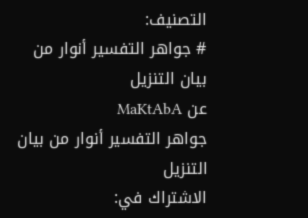التصنيف:
# جواهر التفسير أنوار من بيان التنزيل
عن MaKtAbA
جواهر التفسير أنوار من بيان التنزيل
الاشتراك في: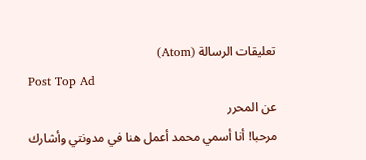تعليقات الرسالة (Atom)
Post Top Ad
عن المحرر
مرحبا! أنا أسمي محمد أعمل هنا في مدونتي وأشارك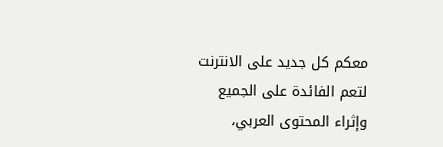معكم كل جديد على الانترنت لتعم الفائدة على الجميع وإثراء المحتوى العربي،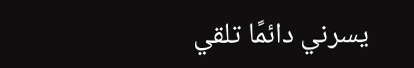يسرني دائمًا تلقي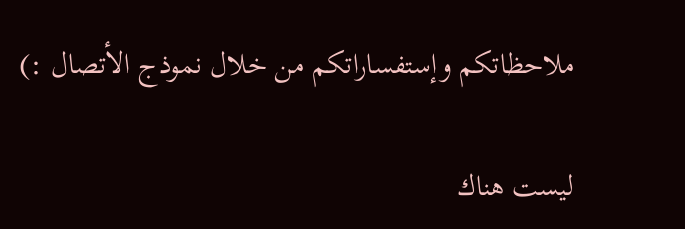ملاحظاتكم وإستفساراتكم من خلال نموذج الأتصال :)

ليست هناك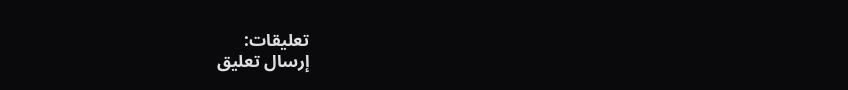تعليقات:
إرسال تعليق